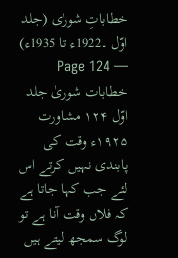خطاباتِ شورٰی (جلد اوّل ۔1922ء تا 1935ء) — Page 124
خطابات شوریٰ جلد اوّل ۱۲۴ مشاورت ۱۹۲۵ء وقت کی پابندی نہیں کرتے اس لئے جب کہا جاتا ہے کہ فلاں وقت آنا ہے تو لوگ سمجھ لیتے ہیں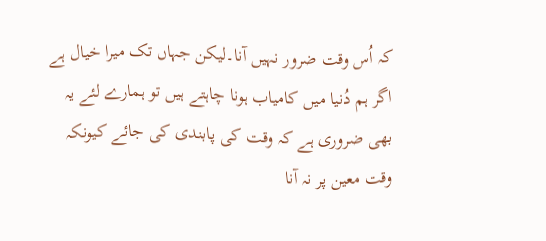کہ اُس وقت ضرور نہیں آنا۔لیکن جہاں تک میرا خیال ہے اگر ہم دُنیا میں کامیاب ہونا چاہتے ہیں تو ہمارے لئے یہ بھی ضروری ہے کہ وقت کی پابندی کی جائے کیونکہ وقت معین پر نہ آنا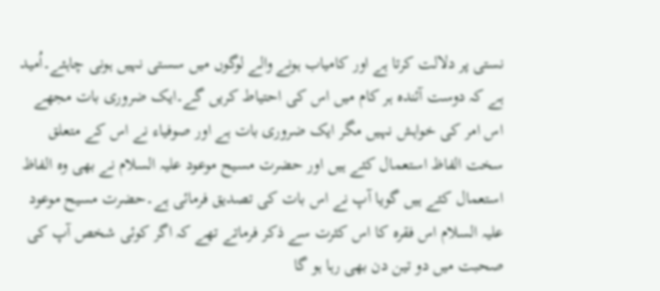نستی پر دلالت کرتا ہے اور کامیاب ہونے والے لوگوں میں سستی نہیں ہونی چاہئے۔اُمید ہے کہ دوست آئندہ ہر کام میں اس کی احتیاط کریں گے۔ایک ضروری بات مجھے اس امر کی خواہش نہیں مگر ایک ضروری بات ہے اور صوفیاء نے اس کے متعلق سخت الفاظ استعمال کئے ہیں اور حضرت مسیح موعود علیہ السلام نے بھی وہ الفاظ استعمال کئے ہیں گویا آپ نے اس بات کی تصدیق فرمائی ہے۔حضرت مسیح موعود علیہ السلام اس فقرہ کا اس کثرت سے ذکر فرماتے تھے کہ اگر کوئی شخص آپ کی صحبت میں دو تین دن بھی رہا ہو گا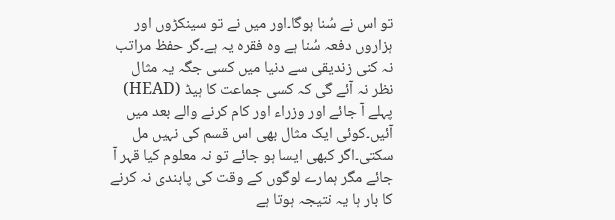تو اس نے سُنا ہوگا۔اور میں نے تو سینکڑوں اور ہزاروں دفعہ سُنا ہے وہ فقرہ یہ ہے۔گر حفظ مراتب نہ کنی زندیقی سے دنیا میں کسی جگہ یہ مثال نظر نہ آئے گی کہ کسی جماعت کا ہیڈ (HEAD) پہلے آ جائے اور وزراء اور کام کرنے والے بعد میں آئیں۔کوئی ایک مثال بھی اس قسم کی نہیں مل سکتی۔اگر کبھی ایسا ہو جائے تو نہ معلوم کیا قہر آ جائے مگر ہمارے لوگوں کے وقت کی پابندی نہ کرنے کا بار ہا یہ نتیجہ ہوتا ہے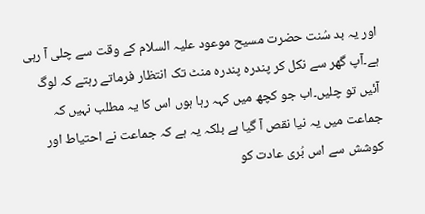اور یہ بد سُنت حضرت مسیح موعود علیہ السلام کے وقت سے چلی آ رہی ہے۔آپ گھر سے نکل کر پندرہ پندرہ منٹ تک انتظار فرماتے رہتے کہ لوگ آئیں تو چلیں۔اب جو کچھ میں کہہ رہا ہوں اس کا یہ مطلب نہیں کہ جماعت میں یہ نیا نقص آ گیا ہے بلکہ یہ ہے کہ جماعت نے احتیاط اور کوشش سے اس بُری عادت کو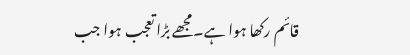قائم رکھا ہوا ہے۔مجھے بڑا تعجب ہوا جب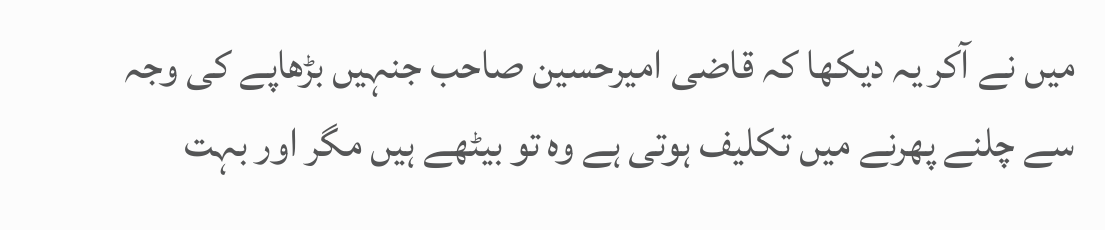میں نے آکر یہ دیکھا کہ قاضی امیرحسین صاحب جنہیں بڑھاپے کی وجہ سے چلنے پھرنے میں تکلیف ہوتی ہے وہ تو بیٹھے ہیں مگر اور بہت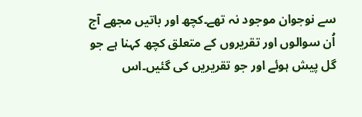سے نوجوان موجود نہ تھے۔کچھ اور باتیں مجھے آج اُن سوالوں اور تقریروں کے متعلق کچھ کہنا ہے جو گل پیش ہوئے اور جو تقریریں کی گئیں۔اس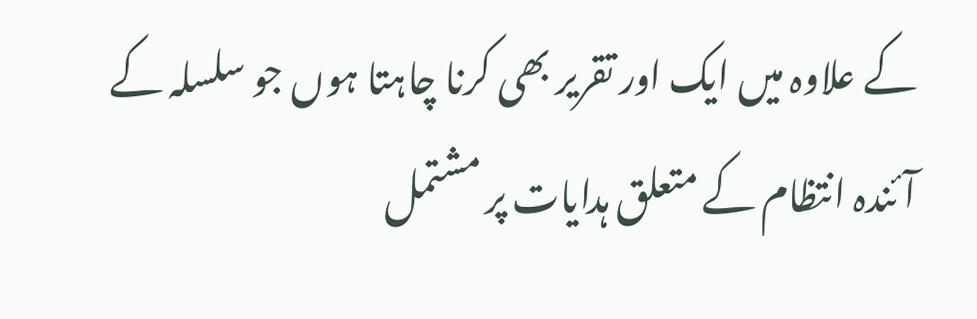کے علاوہ میں ایک اور تقریر بھی کرنا چاہتا ہوں جو سلسلہ کے آئندہ انتظام کے متعلق ہدایات پر مشتمل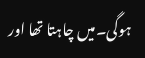ہوگی۔میں چاہتا تھا اور